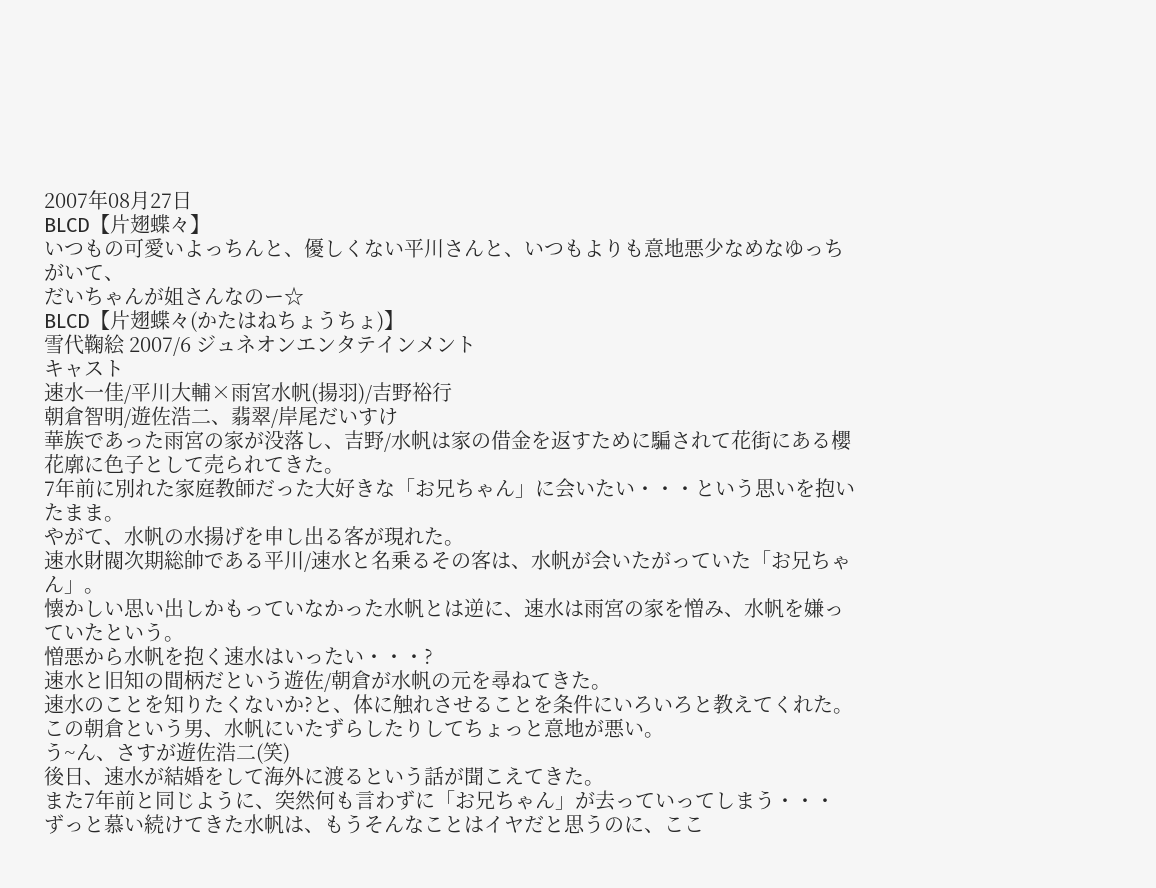2007年08月27日
BLCD【片翅蝶々】
いつもの可愛いよっちんと、優しくない平川さんと、いつもよりも意地悪少なめなゆっちがいて、
だいちゃんが姐さんなのー☆
BLCD【片翅蝶々(かたはねちょうちょ)】
雪代鞠絵 2007/6 ジュネオンエンタテインメント
キャスト
速水一佳/平川大輔×雨宮水帆(揚羽)/吉野裕行
朝倉智明/遊佐浩二、翡翠/岸尾だいすけ
華族であった雨宮の家が没落し、吉野/水帆は家の借金を返すために騙されて花街にある櫻花廓に色子として売られてきた。
7年前に別れた家庭教師だった大好きな「お兄ちゃん」に会いたい・・・という思いを抱いたまま。
やがて、水帆の水揚げを申し出る客が現れた。
速水財閥次期総帥である平川/速水と名乗るその客は、水帆が会いたがっていた「お兄ちゃん」。
懐かしい思い出しかもっていなかった水帆とは逆に、速水は雨宮の家を憎み、水帆を嫌っていたという。
憎悪から水帆を抱く速水はいったい・・・?
速水と旧知の間柄だという遊佐/朝倉が水帆の元を尋ねてきた。
速水のことを知りたくないか?と、体に触れさせることを条件にいろいろと教えてくれた。
この朝倉という男、水帆にいたずらしたりしてちょっと意地が悪い。
う~ん、さすが遊佐浩二(笑)
後日、速水が結婚をして海外に渡るという話が聞こえてきた。
また7年前と同じように、突然何も言わずに「お兄ちゃん」が去っていってしまう・・・
ずっと慕い続けてきた水帆は、もうそんなことはイヤだと思うのに、ここ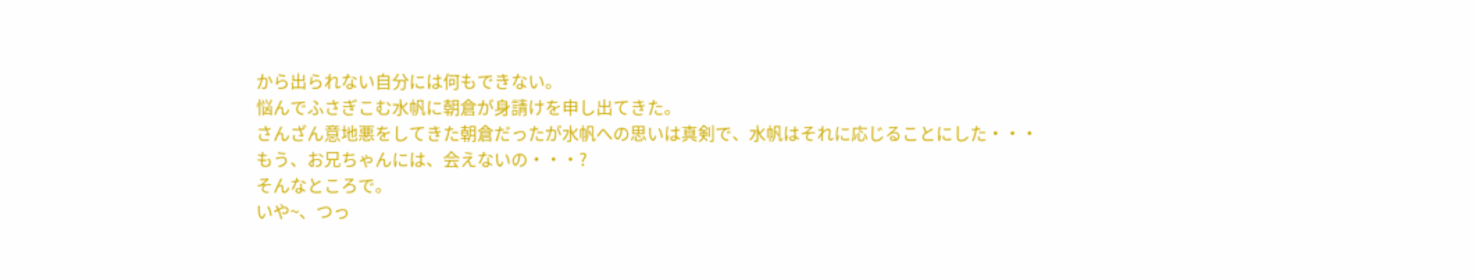から出られない自分には何もできない。
悩んでふさぎこむ水帆に朝倉が身請けを申し出てきた。
さんざん意地悪をしてきた朝倉だったが水帆への思いは真剣で、水帆はそれに応じることにした・・・
もう、お兄ちゃんには、会えないの・・・?
そんなところで。
いや~、つっ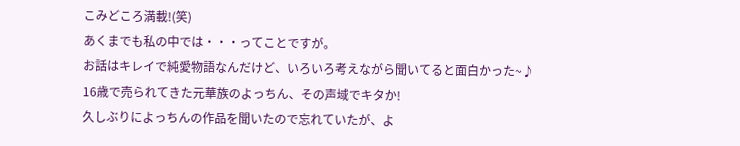こみどころ満載!(笑)
あくまでも私の中では・・・ってことですが。
お話はキレイで純愛物語なんだけど、いろいろ考えながら聞いてると面白かった~♪
16歳で売られてきた元華族のよっちん、その声域でキタか!
久しぶりによっちんの作品を聞いたので忘れていたが、よ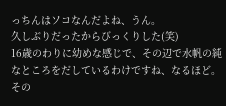っちんはソコなんだよね、うん。
久しぶりだったからびっくりした(笑)
16歳のわりに幼めな感じで、その辺で水帆の純なところをだしているわけですね、なるほど。
その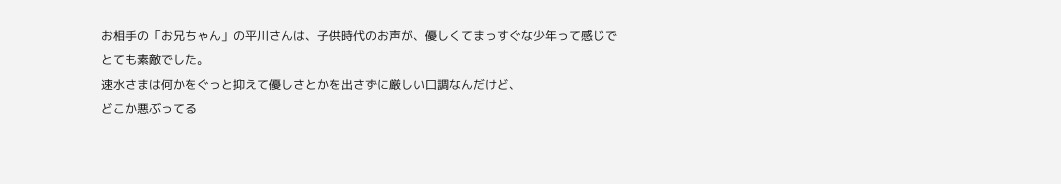お相手の「お兄ちゃん」の平川さんは、子供時代のお声が、優しくてまっすぐな少年って感じでとても素敵でした。
速水さまは何かをぐっと抑えて優しさとかを出さずに厳しい口調なんだけど、
どこか悪ぶってる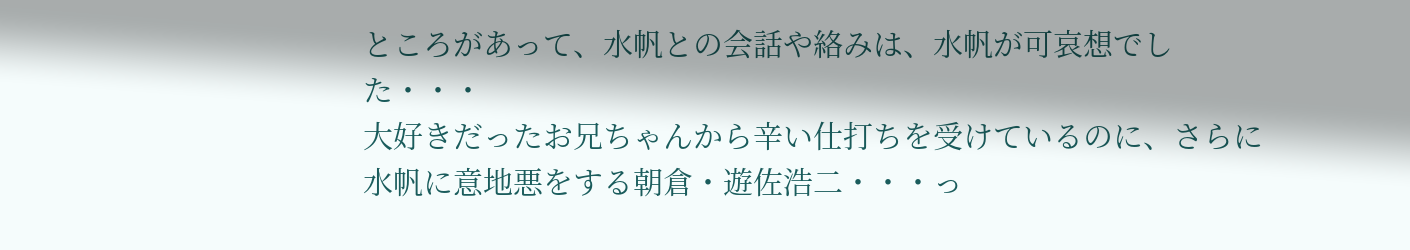ところがあって、水帆との会話や絡みは、水帆が可哀想でした・・・
大好きだったお兄ちゃんから辛い仕打ちを受けているのに、さらに水帆に意地悪をする朝倉・遊佐浩二・・・っ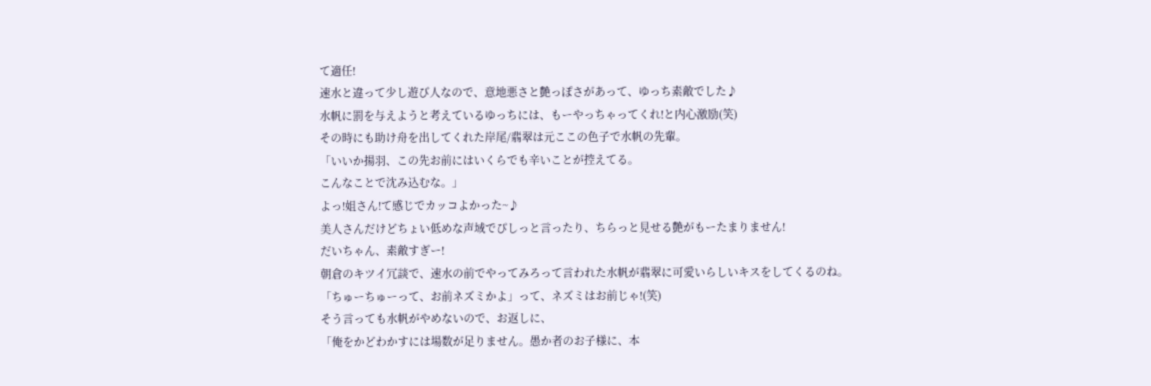て適任!
速水と違って少し遊び人なので、意地悪さと艶っぽさがあって、ゆっち素敵でした♪
水帆に罰を与えようと考えているゆっちには、もーやっちゃってくれ!と内心激励(笑)
その時にも助け舟を出してくれた岸尾/翡翠は元ここの色子で水帆の先輩。
「いいか揚羽、この先お前にはいくらでも辛いことが控えてる。
こんなことで沈み込むな。」
よっ!姐さん!て感じでカッコよかった~♪
美人さんだけどちょい低めな声域でぴしっと言ったり、ちらっと見せる艶がもーたまりません!
だいちゃん、素敵すぎー!
朝倉のキツイ冗談で、速水の前でやってみろって言われた水帆が翡翠に可愛いらしいキスをしてくるのね。
「ちゅーちゅーって、お前ネズミかよ」って、ネズミはお前じゃ!(笑)
そう言っても水帆がやめないので、お返しに、
「俺をかどわかすには場数が足りません。愚か者のお子様に、本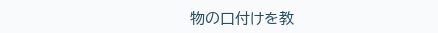物の口付けを教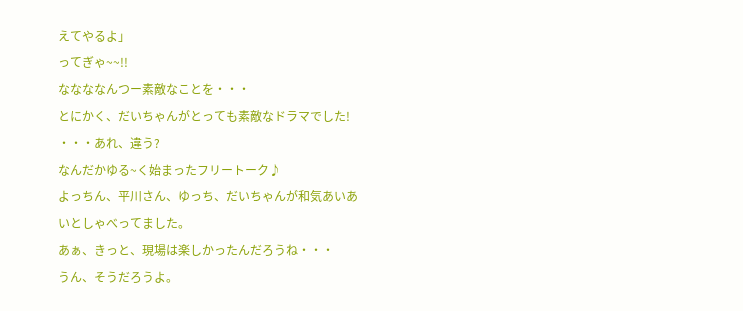えてやるよ」
ってぎゃ~~!!
ななななんつー素敵なことを・・・
とにかく、だいちゃんがとっても素敵なドラマでした!
・・・あれ、違う?
なんだかゆる~く始まったフリートーク♪
よっちん、平川さん、ゆっち、だいちゃんが和気あいあいとしゃべってました。
あぁ、きっと、現場は楽しかったんだろうね・・・
うん、そうだろうよ。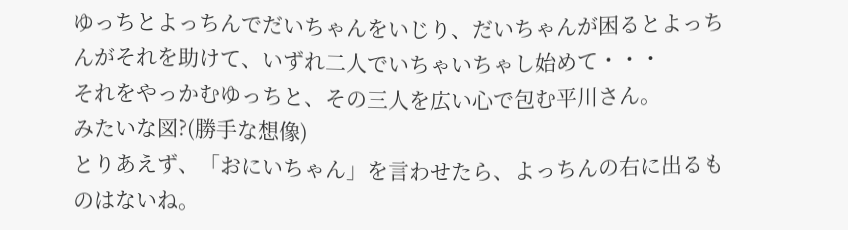ゆっちとよっちんでだいちゃんをいじり、だいちゃんが困るとよっちんがそれを助けて、いずれ二人でいちゃいちゃし始めて・・・
それをやっかむゆっちと、その三人を広い心で包む平川さん。
みたいな図?(勝手な想像)
とりあえず、「おにいちゃん」を言わせたら、よっちんの右に出るものはないね。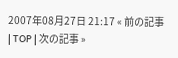2007年08月27日 21:17 « 前の記事 | TOP | 次の記事 »